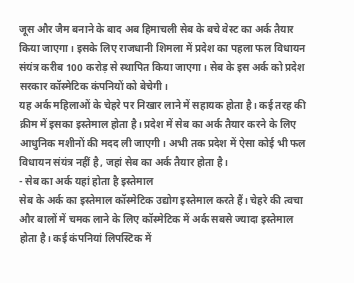जूस और जैम बनाने के बाद अब हिमाचली सेब के बचे वेस्ट का अर्क तैयार किया जाएगा। इसके लिए राजधानी शिमला में प्रदेश का पहला फल विधायन संयंत्र करीब 100 करोड़ से स्थापित किया जाएगा। सेब के इस अर्क को प्रदेश सरकार कॉस्मेटिक कंपनियों को बेचेगी।
यह अर्क महिलाओं के चेहरे पर निखार लाने में सहायक होता है। कई तरह की क्रीम में इसका इस्तेमाल होता है। प्रदेश में सेब का अर्क तैयार करने के लिए आधुनिक मशीनों की मदद ली जाएगी। अभी तक प्रदेश में ऐसा कोई भी फल विधायन संयंत्र नहीं है, जहां सेब का अर्क तैयार होता है।
- सेब का अर्क यहां होता है इस्तेमाल
सेब के अर्क का इस्तेमाल कॉस्मेटिक उद्योग इस्तेमाल करते हैं। चेहरे की त्वचा और बालों में चमक लाने के लिए कॉस्मेटिक में अर्क सबसे ज्यादा इस्तेमाल होता है। कई कंपनियां लिपस्टिक में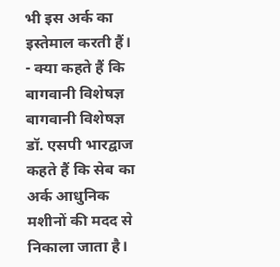भी इस अर्क का इस्तेमाल करती हैं।
- क्या कहते हैं कि बागवानी विशेषज्ञ
बागवानी विशेषज्ञ डॉ. एसपी भारद्वाज कहते हैं कि सेब का अर्क आधुनिक मशीनों की मदद से निकाला जाता है।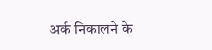अर्क निकालने के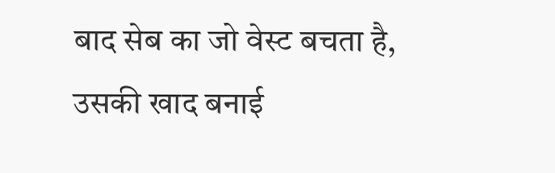बाद सेब का जो वेस्ट बचता है, उसकी खाद बनाई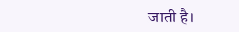जाती है।